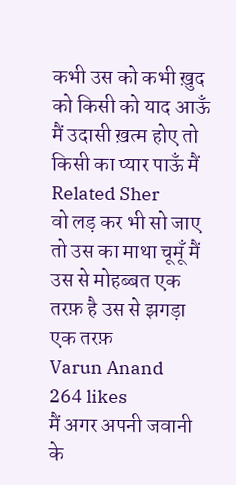कभी उस को कभी ख़ुद को किसी को याद आऊँ मैं उदासी ख़त्म होए तो किसी का प्यार पाऊँ मैं
Related Sher
वो लड़ कर भी सो जाए तो उस का माथा चूमूँ मैं उस से मोहब्बत एक तरफ़ है उस से झगड़ा एक तरफ़
Varun Anand
264 likes
मैं अगर अपनी जवानी के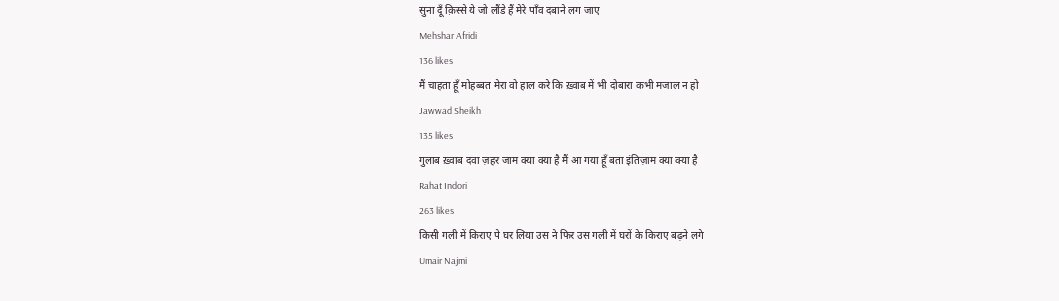सुना दूँ क़िस्से ये जो लौंडे हैं मेरे पाँव दबाने लग जाए
Mehshar Afridi
136 likes
मैं चाहता हूँ मोहब्बत मेरा वो हाल करे कि ख़्वाब में भी दोबारा कभी मजाल न हो
Jawwad Sheikh
135 likes
गुलाब ख़्वाब दवा ज़हर जाम क्या क्या है मैं आ गया हूँ बता इंतिज़ाम क्या क्या है
Rahat Indori
263 likes
किसी गली में किराए पे घर लिया उस ने फिर उस गली में घरों के किराए बढ़ने लगे
Umair Najmi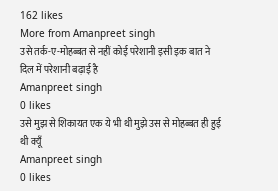162 likes
More from Amanpreet singh
उसे तर्क-ए-मोहब्बत से नहीं कोई परेशानी इसी इक बात ने दिल में परेशानी बढ़ाई है
Amanpreet singh
0 likes
उसे मुझ से शिकायत एक ये भी थी मुझे उस से मोहब्बत ही हुई थी क्यूँ
Amanpreet singh
0 likes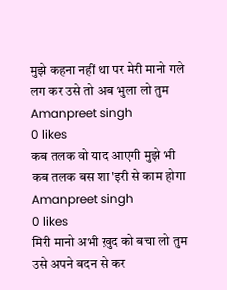मुझे कहना नहीं था पर मेरी मानो गले लग कर उसे तो अब भुला लो तुम
Amanpreet singh
0 likes
कब तलक वो याद आएगी मुझे भी कब तलक बस शा'इरी से काम होगा
Amanpreet singh
0 likes
मिरी मानो अभी ख़ुद को बचा लो तुम उसे अपने बदन से कर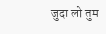जुदा लो तुम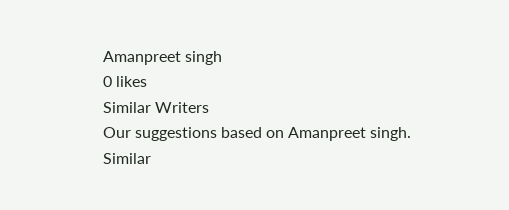Amanpreet singh
0 likes
Similar Writers
Our suggestions based on Amanpreet singh.
Similar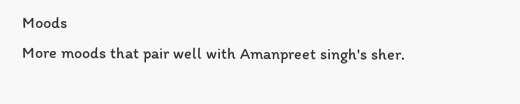Moods
More moods that pair well with Amanpreet singh's sher.